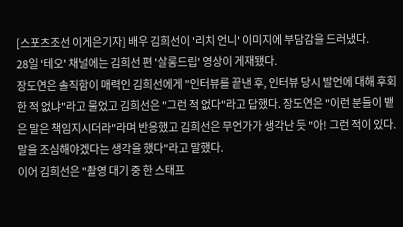[스포츠조선 이게은기자] 배우 김희선이 '리치 언니' 이미지에 부담감을 드러냈다.
28일 '테오' 채널에는 김희선 편 '살롱드립' 영상이 게재됐다.
장도연은 솔직함이 매력인 김희선에게 "인터뷰를 끝낸 후, 인터뷰 당시 발언에 대해 후회한 적 없냐"라고 물었고 김희선은 "그런 적 없다"라고 답했다. 장도연은 "이런 분들이 뱉은 말은 책임지시더라"라며 반응했고 김희선은 무언가가 생각난 듯 "아! 그런 적이 있다. 말을 조심해야겠다는 생각을 했다"라고 말했다.
이어 김희선은 "촬영 대기 중 한 스태프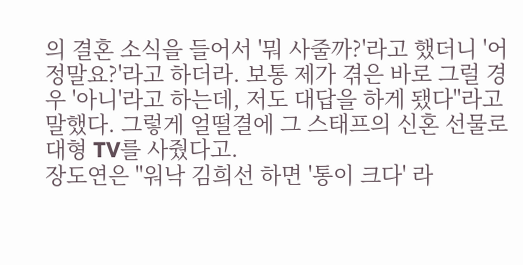의 결혼 소식을 들어서 '뭐 사줄까?'라고 했더니 '어 정말요?'라고 하더라. 보통 제가 겪은 바로 그럴 경우 '아니'라고 하는데, 저도 대답을 하게 됐다"라고 말했다. 그렇게 얼떨결에 그 스태프의 신혼 선물로 대형 TV를 사줬다고.
장도연은 "워낙 김희선 하면 '통이 크다' 라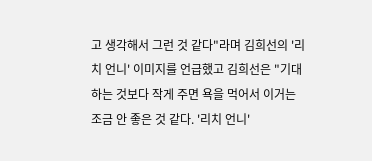고 생각해서 그런 것 같다"라며 김희선의 '리치 언니' 이미지를 언급했고 김희선은 "기대하는 것보다 작게 주면 욕을 먹어서 이거는 조금 안 좋은 것 같다. '리치 언니'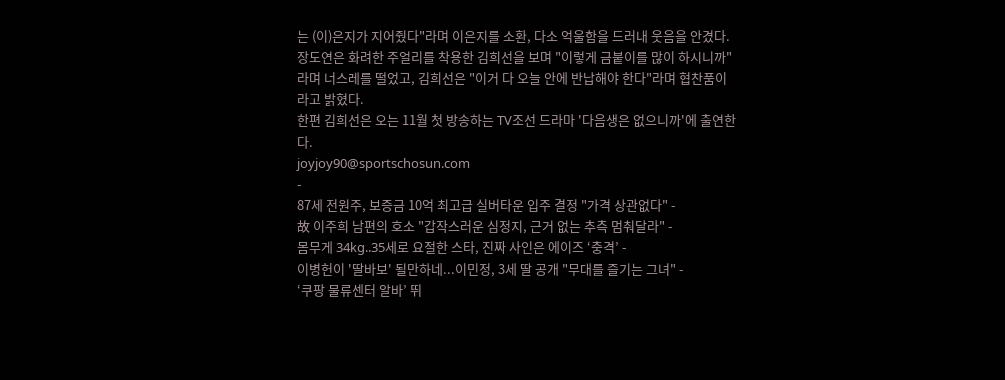는 (이)은지가 지어줬다"라며 이은지를 소환, 다소 억울함을 드러내 웃음을 안겼다.
장도연은 화려한 주얼리를 착용한 김희선을 보며 "이렇게 금붙이를 많이 하시니까"라며 너스레를 떨었고, 김희선은 "이거 다 오늘 안에 반납해야 한다"라며 협찬품이라고 밝혔다.
한편 김희선은 오는 11월 첫 방송하는 TV조선 드라마 '다음생은 없으니까'에 출연한다.
joyjoy90@sportschosun.com
-
87세 전원주, 보증금 10억 최고급 실버타운 입주 결정 "가격 상관없다" -
故 이주희 남편의 호소 "갑작스러운 심정지, 근거 없는 추측 멈춰달라" -
몸무게 34kg..35세로 요절한 스타, 진짜 사인은 에이즈 ‘충격’ -
이병헌이 '딸바보' 될만하네...이민정, 3세 딸 공개 "무대를 즐기는 그녀" -
‘쿠팡 물류센터 알바’ 뛰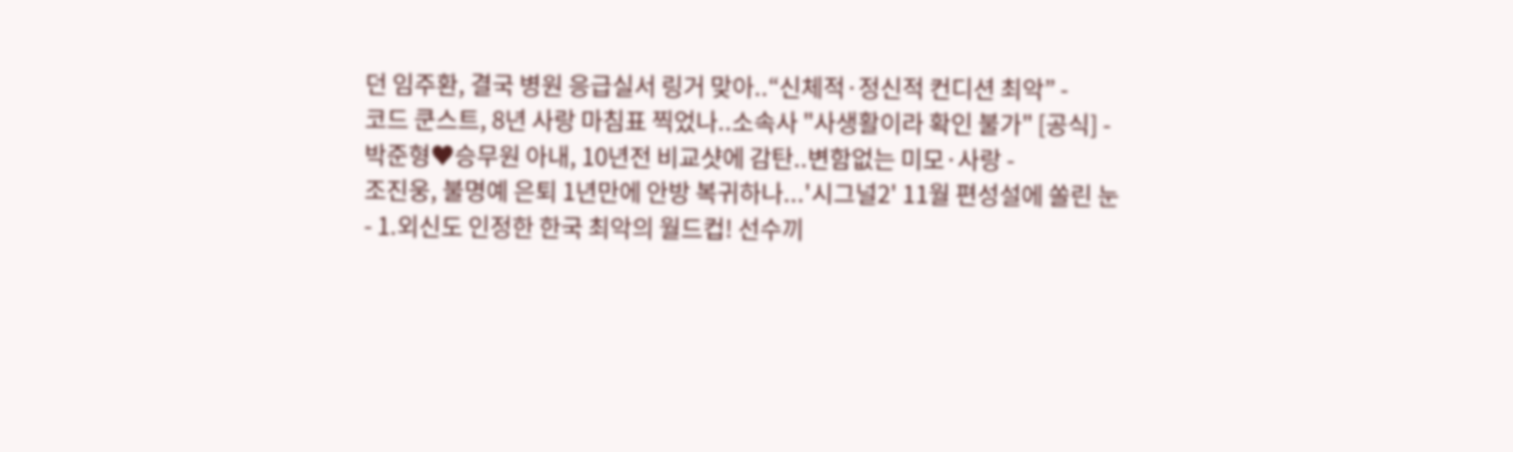던 임주환, 결국 병원 응급실서 링거 맞아..“신체적·정신적 컨디션 최악” -
코드 쿤스트, 8년 사랑 마침표 찍었나..소속사 "사생활이라 확인 불가" [공식] -
박준형♥승무원 아내, 10년전 비교샷에 감탄..변함없는 미모·사랑 -
조진웅, 불명예 은퇴 1년만에 안방 복귀하나...'시그널2' 11월 편성설에 쏠린 눈
- 1.외신도 인정한 한국 최악의 월드컵! 선수끼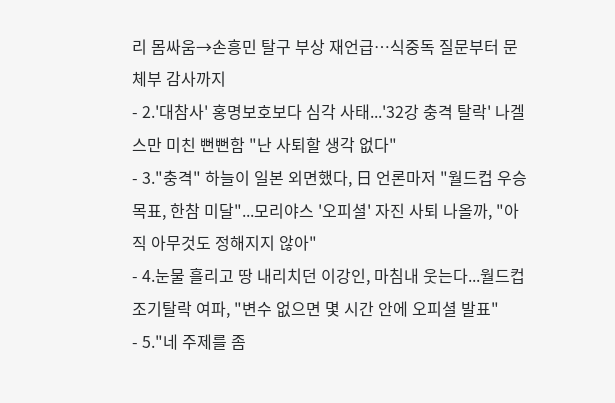리 몸싸움→손흥민 탈구 부상 재언급…식중독 질문부터 문체부 감사까지
- 2.'대참사' 홍명보호보다 심각 사태...'32강 충격 탈락' 나겔스만 미친 뻔뻔함 "난 사퇴할 생각 없다"
- 3."충격" 하늘이 일본 외면했다, 日 언론마저 "월드컵 우승 목표, 한참 미달"...모리야스 '오피셜' 자진 사퇴 나올까, "아직 아무것도 정해지지 않아"
- 4.눈물 흘리고 땅 내리치던 이강인, 마침내 웃는다...월드컵 조기탈락 여파, "변수 없으면 몇 시간 안에 오피셜 발표"
- 5."네 주제를 좀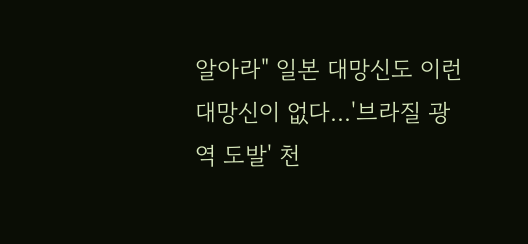알아라" 일본 대망신도 이런 대망신이 없다...'브라질 광역 도발' 천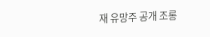재 유망주 공개 조롱